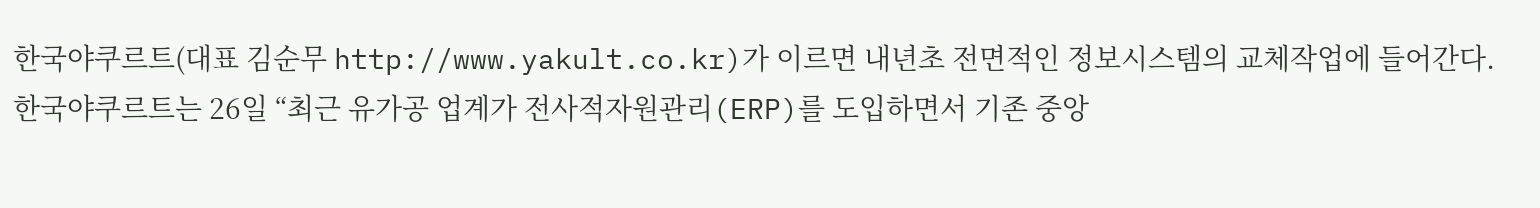한국야쿠르트(대표 김순무 http://www.yakult.co.kr)가 이르면 내년초 전면적인 정보시스템의 교체작업에 들어간다.
한국야쿠르트는 26일 “최근 유가공 업계가 전사적자원관리(ERP)를 도입하면서 기존 중앙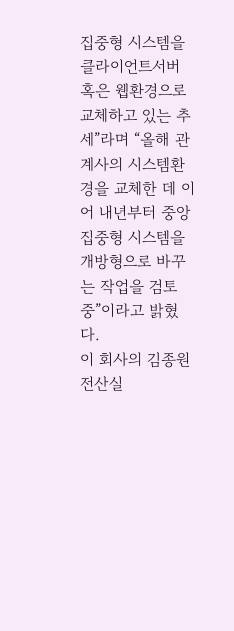집중형 시스템을 클라이언트서버 혹은 웹환경으로 교체하고 있는 추세”라며 “올해 관계사의 시스템환경을 교체한 데 이어 내년부터 중앙집중형 시스템을 개방형으로 바꾸는 작업을 검토중”이라고 밝혔다.
이 회사의 김종원 전산실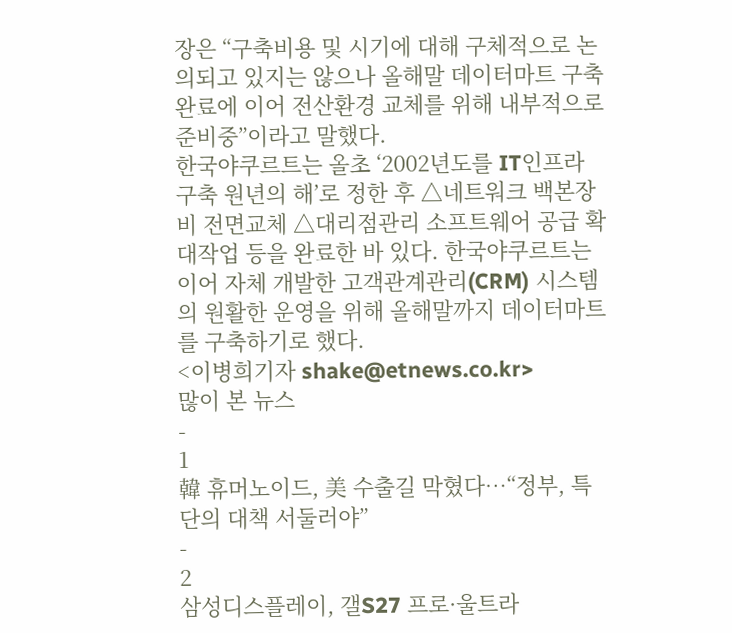장은 “구축비용 및 시기에 대해 구체적으로 논의되고 있지는 않으나 올해말 데이터마트 구축완료에 이어 전산환경 교체를 위해 내부적으로 준비중”이라고 말했다.
한국야쿠르트는 올초 ‘2002년도를 IT인프라 구축 원년의 해’로 정한 후 △네트워크 백본장비 전면교체 △대리점관리 소프트웨어 공급 확대작업 등을 완료한 바 있다. 한국야쿠르트는 이어 자체 개발한 고객관계관리(CRM) 시스템의 원활한 운영을 위해 올해말까지 데이터마트를 구축하기로 했다.
<이병희기자 shake@etnews.co.kr>
많이 본 뉴스
-
1
韓 휴머노이드, 美 수출길 막혔다…“정부, 특단의 대책 서둘러야”
-
2
삼성디스플레이, 갤S27 프로·울트라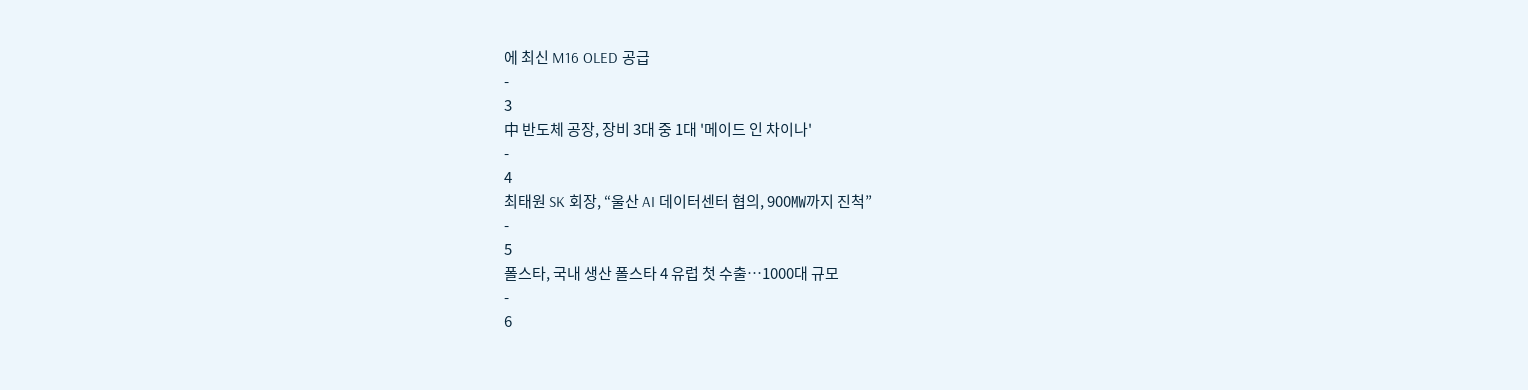에 최신 M16 OLED 공급
-
3
中 반도체 공장, 장비 3대 중 1대 '메이드 인 차이나'
-
4
최태원 SK 회장, “울산 AI 데이터센터 협의, 900㎿까지 진척”
-
5
폴스타, 국내 생산 폴스타 4 유럽 첫 수출…1000대 규모
-
6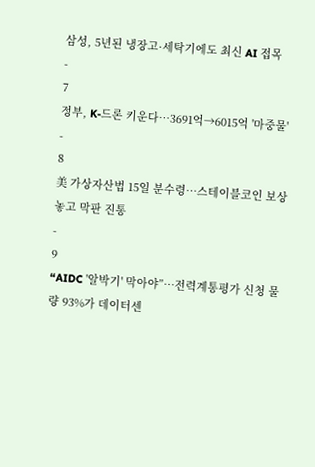삼성, 5년된 냉장고·세탁기에도 최신 AI 접목
-
7
정부, K-드론 키운다…3691억→6015억 '마중물'
-
8
美 가상자산법 15일 분수령…스테이블코인 보상 놓고 막판 진통
-
9
“AIDC '알박기' 막아야”…전력계통평가 신청 물량 93%가 데이터센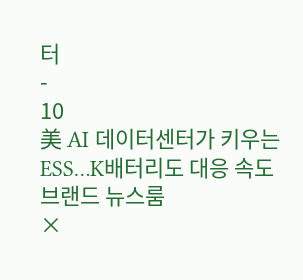터
-
10
美 AI 데이터센터가 키우는 ESS…K배터리도 대응 속도
브랜드 뉴스룸
×